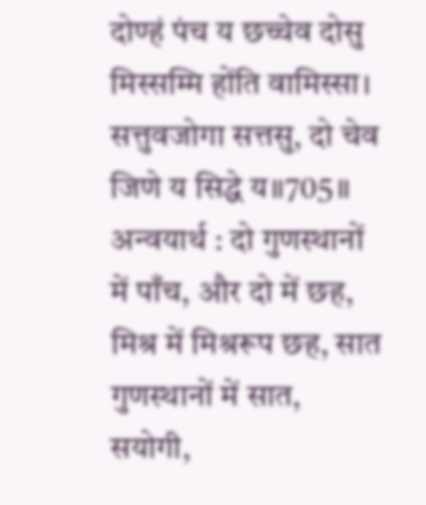दोण्हं पंच य छच्चेव दोसु मिस्सम्मि होंति वामिस्सा।
सत्तुवजोगा सत्तसु, दो चेव जिणे य सिद्धे य॥705॥
अन्वयार्थ : दो गुणस्थानों में पाँच, और दो में छह, मिश्र में मिश्ररूप छह, सात गुणस्थानों में सात, सयोगी,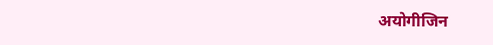अयोगीजिन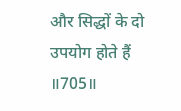और सिद्धों के दो उपयोग होते हैं ॥705॥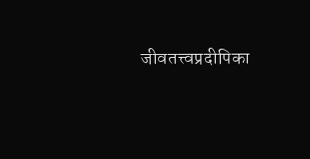जीवतत्त्वप्रदीपिका